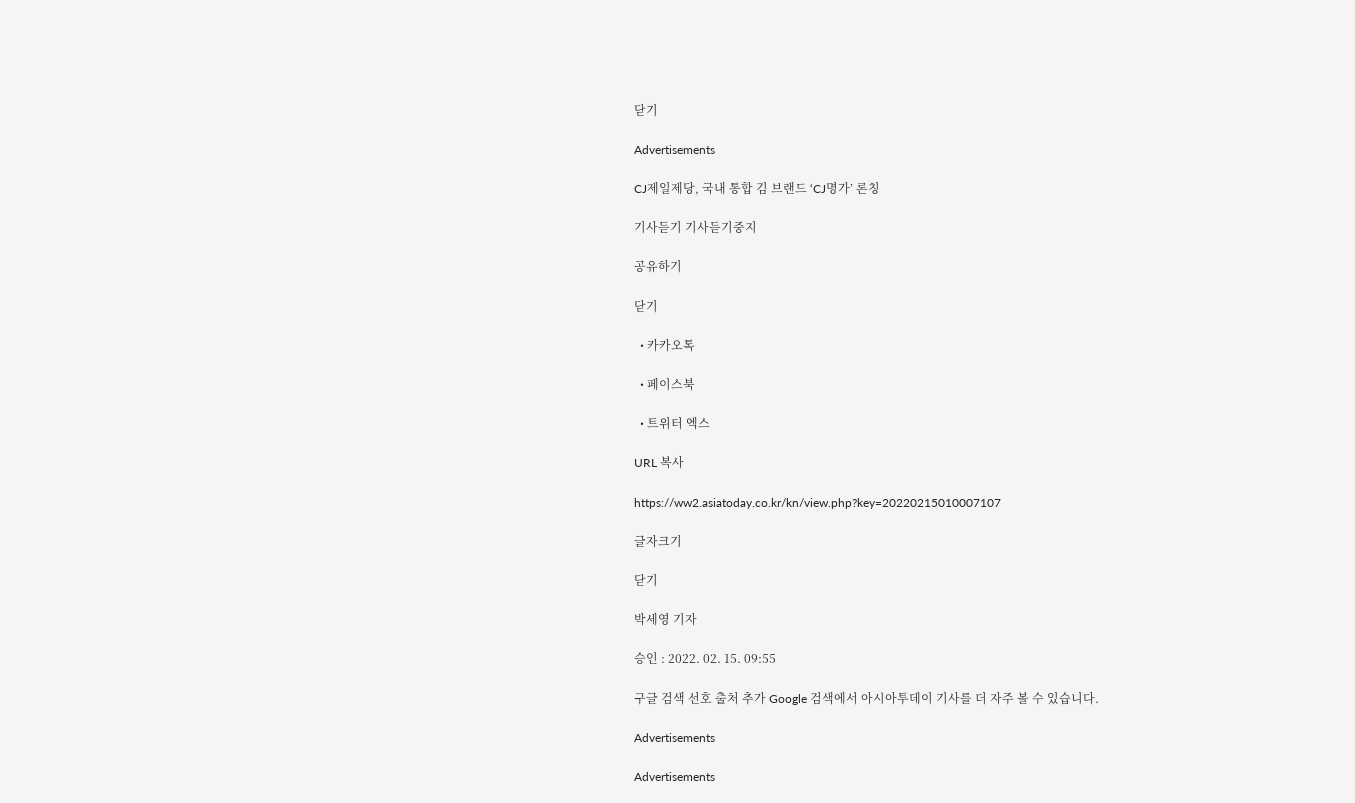닫기

Advertisements

CJ제일제당, 국내 통합 김 브랜드 ‘CJ명가’ 론칭

기사듣기 기사듣기중지

공유하기

닫기

  • 카카오톡

  • 페이스북

  • 트위터 엑스

URL 복사

https://ww2.asiatoday.co.kr/kn/view.php?key=20220215010007107

글자크기

닫기

박세영 기자

승인 : 2022. 02. 15. 09:55

구글 검색 선호 출처 추가 Google 검색에서 아시아투데이 기사를 더 자주 볼 수 있습니다.

Advertisements

Advertisements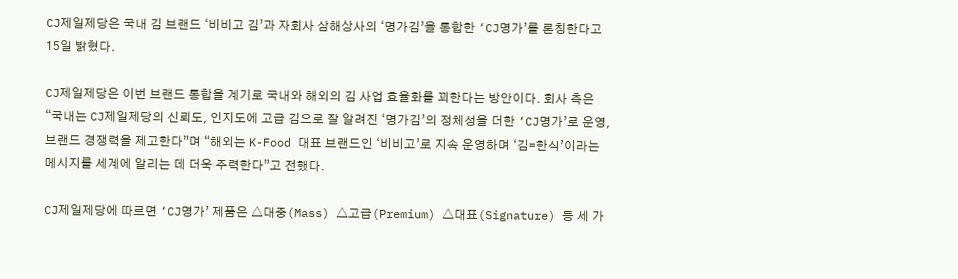CJ제일제당은 국내 김 브랜드 ‘비비고 김’과 자회사 삼해상사의 ‘명가김’을 통합한 ‘CJ명가’를 론칭한다고 15일 밝혔다.

CJ제일제당은 이번 브랜드 통합을 계기로 국내와 해외의 김 사업 효율화를 꾀한다는 방안이다. 회사 측은 “국내는 CJ제일제당의 신뢰도, 인지도에 고급 김으로 잘 알려진 ‘명가김’의 정체성을 더한 ‘CJ명가’로 운영, 브랜드 경쟁력을 제고한다”며 “해외는 K-Food 대표 브랜드인 ‘비비고’로 지속 운영하며 ‘김=한식’이라는 메시지를 세계에 알리는 데 더욱 주력한다”고 전했다.

CJ제일제당에 따르면 ‘CJ명가’ 제품은 △대중(Mass) △고급(Premium) △대표(Signature) 등 세 가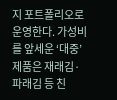지 포트폴리오로 운영한다. 가성비를 앞세운 ‘대중’ 제품은 재래김·파래김 등 친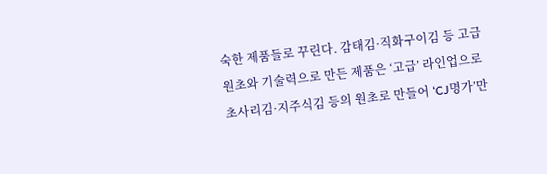숙한 제품들로 꾸린다. 감태김·직화구이김 등 고급 원초와 기술력으로 만든 제품은 ‘고급’ 라인업으로 초사리김·지주식김 등의 원초로 만들어 ‘CJ명가’만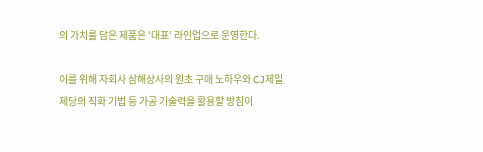의 가치를 담은 제품은 ‘대표’ 라인업으로 운영한다.

이를 위해 자회사 삼해상사의 원초 구매 노하우와 CJ제일제당의 직화 기법 등 가공 기술력을 활용할 방침이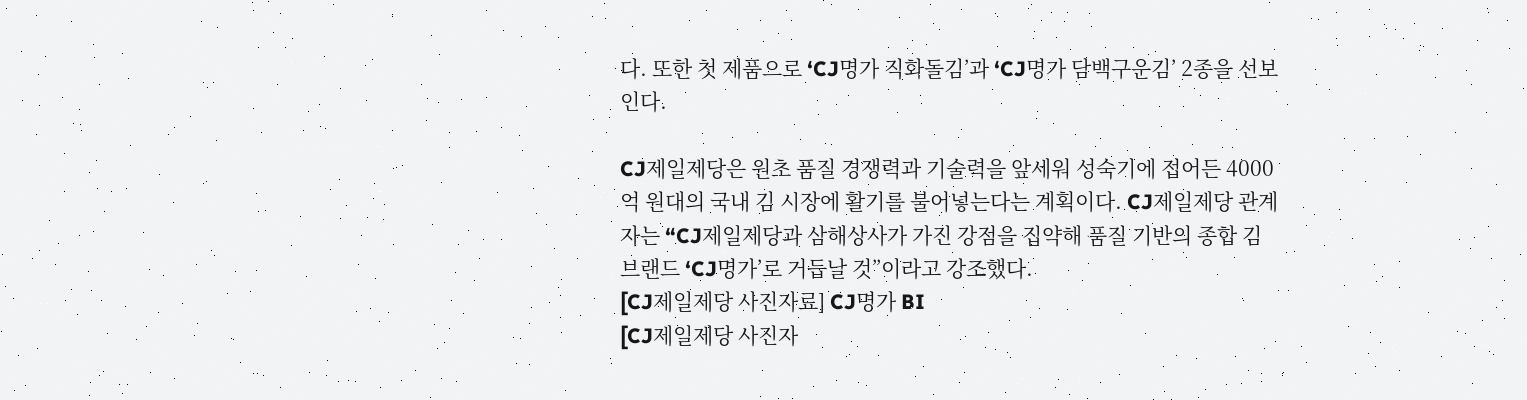다. 또한 첫 제품으로 ‘CJ명가 직화돌김’과 ‘CJ명가 담백구운김’ 2종을 선보인다.

CJ제일제당은 원초 품질 경쟁력과 기술력을 앞세워 성숙기에 접어든 4000억 원대의 국내 김 시장에 활기를 불어넣는다는 계획이다. CJ제일제당 관계자는 “CJ제일제당과 삼해상사가 가진 강점을 집약해 품질 기반의 종합 김 브랜드 ‘CJ명가’로 거듭날 것”이라고 강조했다.
[CJ제일제당 사진자료] CJ명가 BI
[CJ제일제당 사진자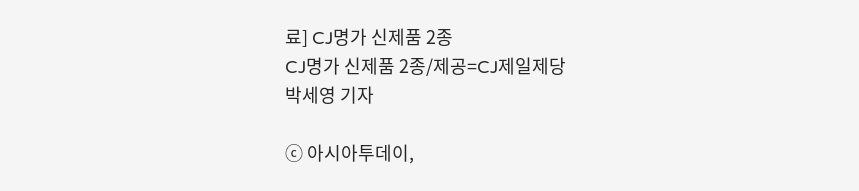료] CJ명가 신제품 2종
CJ명가 신제품 2종/제공=CJ제일제당
박세영 기자

ⓒ 아시아투데이,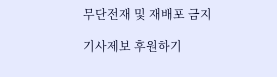무단전재 및 재배포 금지

기사제보 후원하기